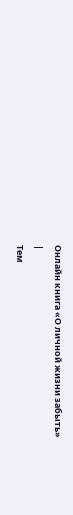Онлайн книга «О личной жизни забыть»
|
Тем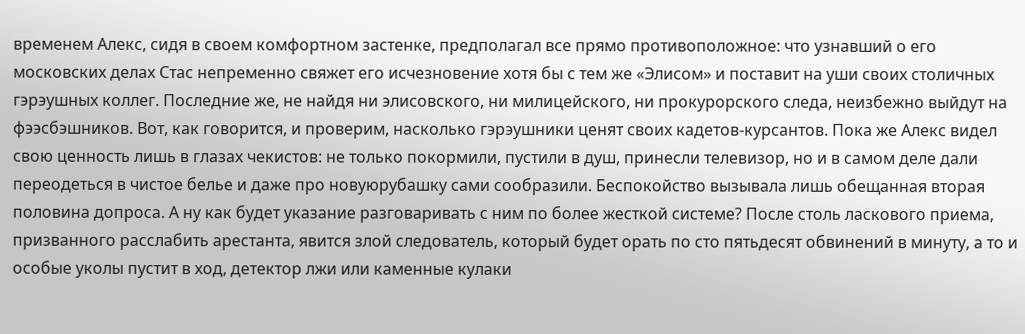временем Алекс, сидя в своем комфортном застенке, предполагал все прямо противоположное: что узнавший о его московских делах Стас непременно свяжет его исчезновение хотя бы с тем же «Элисом» и поставит на уши своих столичных гэрэушных коллег. Последние же, не найдя ни элисовского, ни милицейского, ни прокурорского следа, неизбежно выйдут на фээсбэшников. Вот, как говорится, и проверим, насколько гэрэушники ценят своих кадетов-курсантов. Пока же Алекс видел свою ценность лишь в глазах чекистов: не только покормили, пустили в душ, принесли телевизор, но и в самом деле дали переодеться в чистое белье и даже про новуюрубашку сами сообразили. Беспокойство вызывала лишь обещанная вторая половина допроса. А ну как будет указание разговаривать с ним по более жесткой системе? После столь ласкового приема, призванного расслабить арестанта, явится злой следователь, который будет орать по сто пятьдесят обвинений в минуту, а то и особые уколы пустит в ход, детектор лжи или каменные кулаки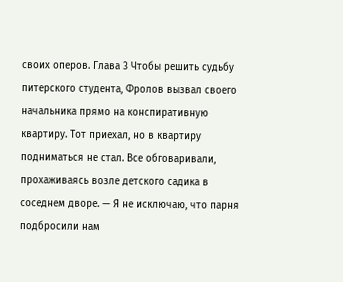своих оперов. Глава 3 Чтобы решить судьбу питерского студента, Фролов вызвал своего начальника прямо на конспиративную квартиру. Тот приехал, но в квартиру подниматься не стал. Все обговаривали, прохаживаясь возле детского садика в соседнем дворе. — Я не исключаю, что парня подбросили нам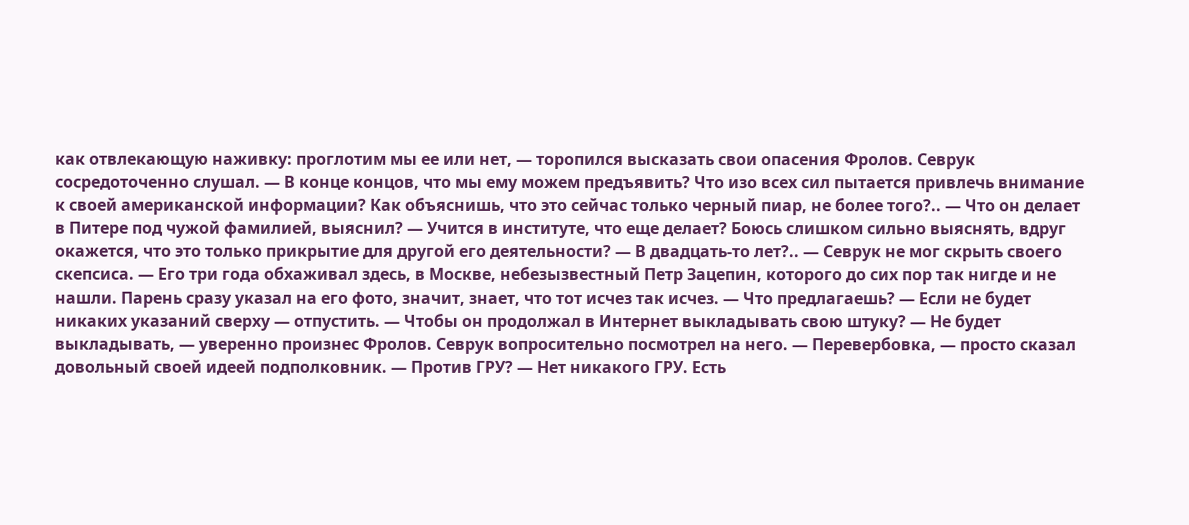как отвлекающую наживку: проглотим мы ее или нет, — торопился высказать свои опасения Фролов. Севрук сосредоточенно слушал. — В конце концов, что мы ему можем предъявить? Что изо всех сил пытается привлечь внимание к своей американской информации? Как объяснишь, что это сейчас только черный пиар, не более того?.. — Что он делает в Питере под чужой фамилией, выяснил? — Учится в институте, что еще делает? Боюсь слишком сильно выяснять, вдруг окажется, что это только прикрытие для другой его деятельности? — В двадцать-то лет?.. — Севрук не мог скрыть своего скепсиса. — Его три года обхаживал здесь, в Москве, небезызвестный Петр Зацепин, которого до сих пор так нигде и не нашли. Парень сразу указал на его фото, значит, знает, что тот исчез так исчез. — Что предлагаешь? — Если не будет никаких указаний сверху — отпустить. — Чтобы он продолжал в Интернет выкладывать свою штуку? — Не будет выкладывать, — уверенно произнес Фролов. Севрук вопросительно посмотрел на него. — Перевербовка, — просто сказал довольный своей идеей подполковник. — Против ГРУ? — Нет никакого ГРУ. Есть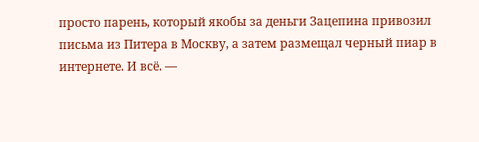просто парень, который якобы за деньги Зацепина привозил письма из Питера в Москву, а затем размещал черный пиар в интернете. И всё. —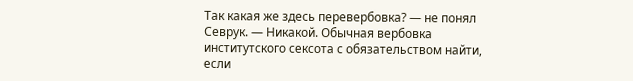Так какая же здесь перевербовка? — не понял Севрук. — Никакой. Обычная вербовка институтского сексота с обязательством найти, если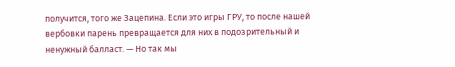получится, того же Зацепина. Если это игры ГРУ, то после нашей вербовки парень превращается для них в подозрительный и ненужный балласт. — Но так мы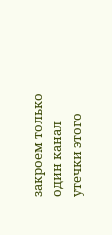закроем только один канал утечки этого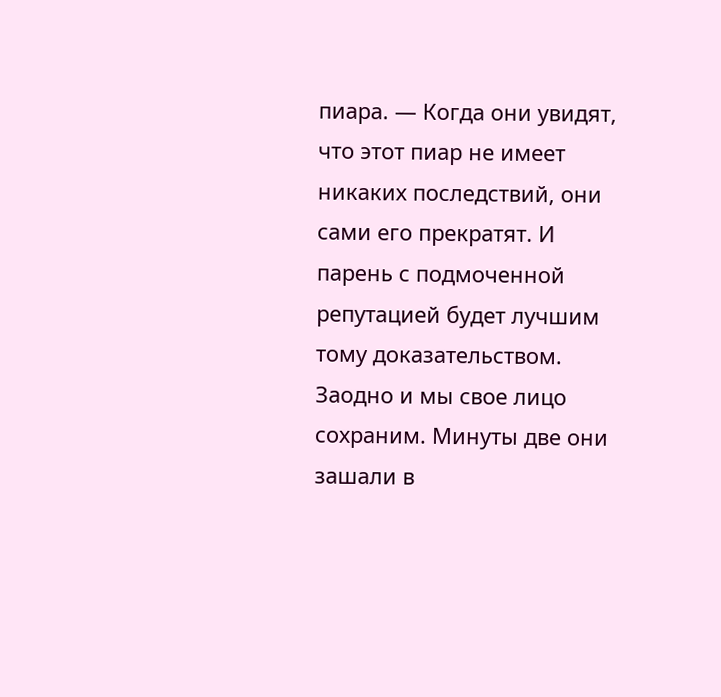пиара. — Когда они увидят, что этот пиар не имеет никаких последствий, они сами его прекратят. И парень с подмоченной репутацией будет лучшим тому доказательством. Заодно и мы свое лицо сохраним. Минуты две они зашали в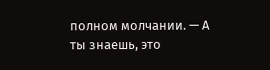полном молчании. — А ты знаешь, это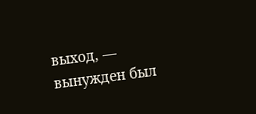выход, — вынужден был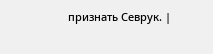признать Севрук. |